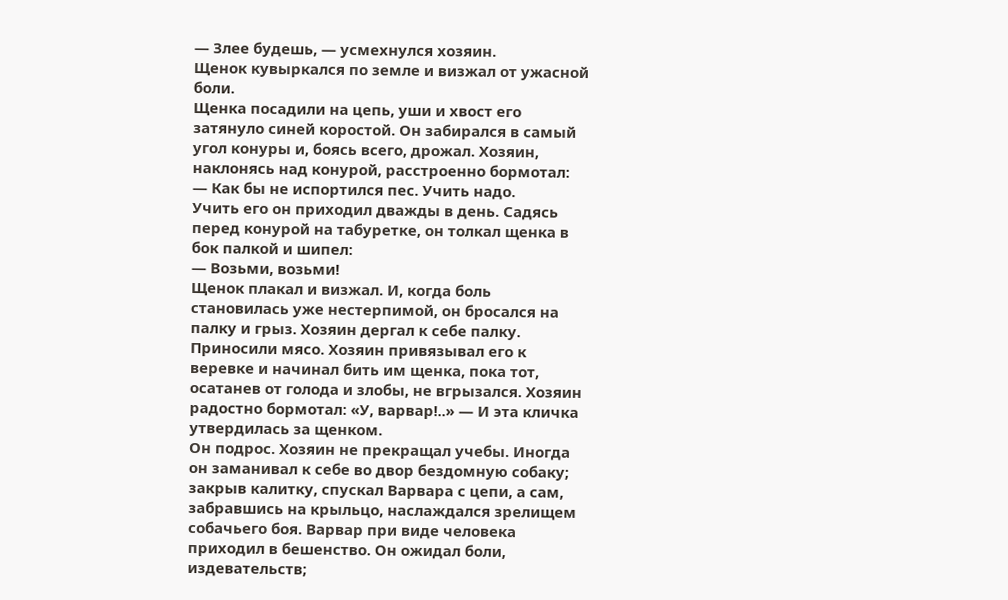— Злее будешь, — усмехнулся хозяин.
Щенок кувыркался по земле и визжал от ужасной боли.
Щенка посадили на цепь, уши и хвост его затянуло синей коростой. Он забирался в самый угол конуры и, боясь всего, дрожал. Хозяин, наклонясь над конурой, расстроенно бормотал:
— Как бы не испортился пес. Учить надо.
Учить его он приходил дважды в день. Садясь перед конурой на табуретке, он толкал щенка в бок палкой и шипел:
— Возьми, возьми!
Щенок плакал и визжал. И, когда боль становилась уже нестерпимой, он бросался на палку и грыз. Хозяин дергал к себе палку.
Приносили мясо. Хозяин привязывал его к веревке и начинал бить им щенка, пока тот, осатанев от голода и злобы, не вгрызался. Хозяин радостно бормотал: «У, варвар!..» — И эта кличка утвердилась за щенком.
Он подрос. Хозяин не прекращал учебы. Иногда он заманивал к себе во двор бездомную собаку; закрыв калитку, спускал Варвара с цепи, а сам, забравшись на крыльцо, наслаждался зрелищем собачьего боя. Варвар при виде человека приходил в бешенство. Он ожидал боли, издевательств;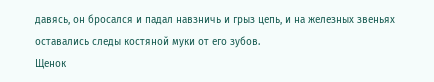давясь, он бросался и падал навзничь и грыз цепь, и на железных звеньях оставались следы костяной муки от его зубов.
Щенок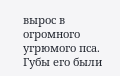вырос в огромного угрюмого пса. Губы его были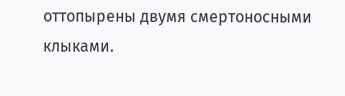оттопырены двумя смертоносными клыками.